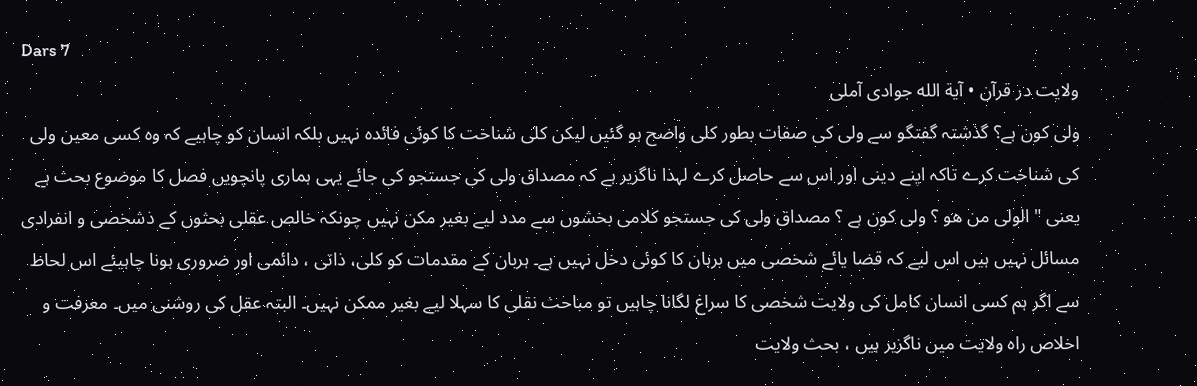Dars 7
ولایت در قرآن • آیة الله جوادی آملی
ولی کون ہے؟ گذشتہ گفتگو سے ولی کی صفات بطور کلی واضح ہو گئیں لیکن کلی شناخت کا کوئی فائدہ نہیں بلکہ انسان کو چاہیے کہ وہ کسی معین ولی کی شناخت کرے تاکہ اپنے دینی اور اس سے حاصل کرے لہذا ناگزیر ہے کہ مصداق ولی کی جستجو کی جائے یہی ہماری پانچویں فصل کا موضوع بحث ہے یعنی " الولى من هو ؟ ولی کون ہے ؟ مصداق ولی کی جستجو کلامی بخشوں سے مدد لیے بغیر مکن نہیں چونکہ خالص عقلی بحثوں کے ذشخصی و انفرادی مسائل نہیں ہیں اس لیے کہ قضا یائے شخصی میں برہان کا کوئی دخل نہیں ہے۔ ہربان کے مقدمات کو کلی، ذاتی ، دائمی اور ضروری ہونا چاہیئے اس لحاظ سے اگر ہم کسی انسان کامل کی ولایت شخصی کا سراغ لگانا چاہیں تو مباحث نقلی کا سہلا لیے بغیر ممکن نہیں۔ البتہ عقل کی روشنی میں۔ معرفت و اخلاص راہ ولایت میں ناگزیر ہیں ، بحث ولایت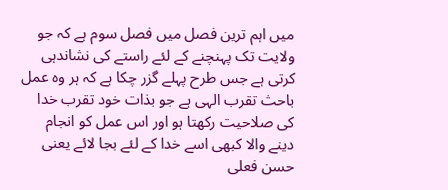میں اہم ترین فصل میں فصل سوم ہے کہ جو ولایت تک پہنچنے کے لئے راستے کی نشاندہی کرتی ہے جس طرح پہلے گزر چکا ہے کہ ہر وہ عمل باحث تقرب الہی ہے جو بذات خود تقرب خدا کی صلاحیت رکھتا ہو اور اس عمل کو انجام دینے والا کبھی اسے خدا کے لئے بجا لائے یعنی حسن فعلی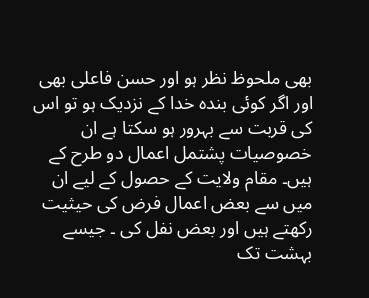بھی ملحوظ نظر ہو اور حسن فاعلی بھی اور اگر کوئی بندہ خدا کے نزدیک ہو تو اس کی قربت سے بہرور ہو سکتا ہے ان خصوصیات پشتمل اعمال دو طرح کے ہیں۔ مقام ولایت کے حصول کے لیے ان میں سے بعض اعمال فرض کی حیثیت رکھتے ہیں اور بعض نفل کی ۔ جیسے بہشت تک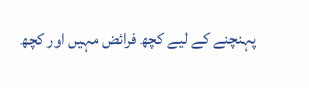پہنچنے کے لیے کچھ فرائض مہیں اور کچھ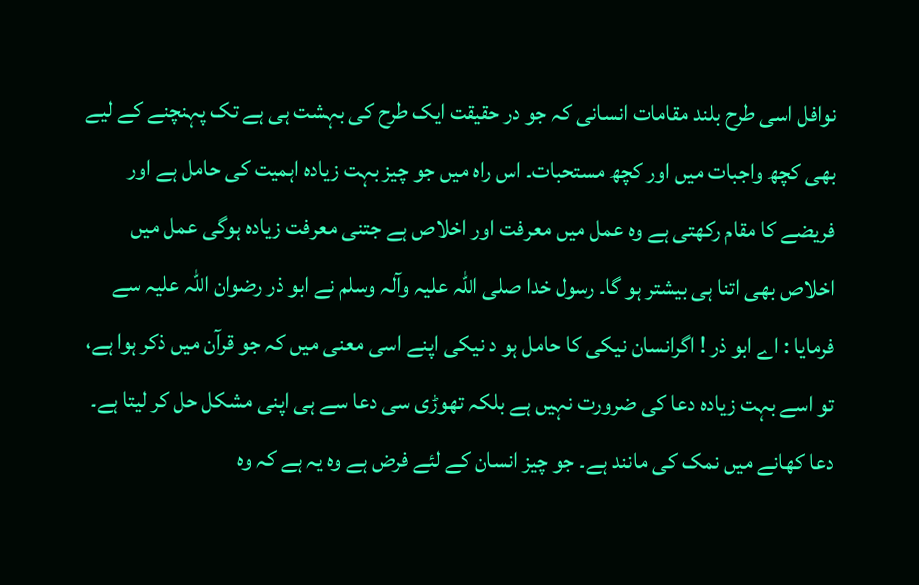نوافل اسی طرح بلند مقامات انسانی کہ جو در حقیقت ایک طرح کی بہشت ہی ہے تک پہنچنے کے لیے بھی کچھ واجبات میں اور کچھ مستحبات۔ اس راہ میں جو چیز بہت زیادہ اہمیت کی حامل ہے اور فریضے کا مقام رکھتی ہے وہ عمل میں معرفت اور اخلاص ہے جتنی معرفت زیادہ ہوگی عمل میں اخلاص بھی اتنا ہی بیشتر ہو گا۔ رسول خدا صلی اللہ علیہ وآلہ وسلم نے ابو ذر رضوان اللہ علیہ سے فرمایا : اے ابو ذر ! اگرانسان نیکی کا حامل ہو د نیکی اپنے اسی معنی میں کہ جو قرآن میں ذکر ہوا ہے، تو اسے بہت زیادہ دعا کی ضرورت نہیں ہے بلکہ تھوڑی سی دعا سے ہی اپنی مشکل حل کر لیتا ہے۔ دعا کھانے میں نمک کی مانند ہے۔ جو چیز انسان کے لئے فرض ہے وہ یہ ہے کہ وہ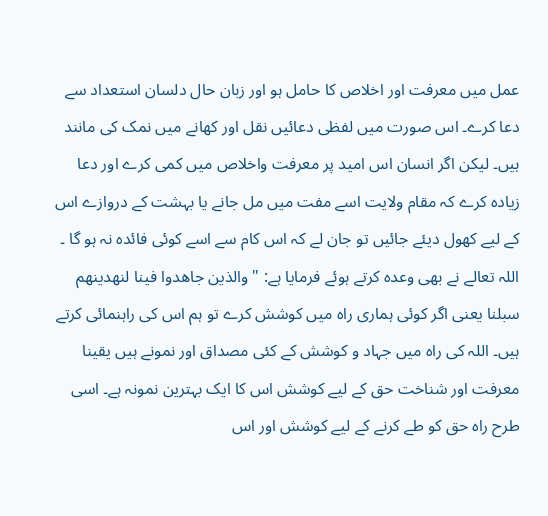عمل میں معرفت اور اخلاص کا حامل ہو اور زبان حال دلسان استعداد سے دعا کرے۔ اس صورت میں لفظی دعائیں نقل اور کھانے میں نمک کی مانند ہیں۔ لیکن اگر انسان اس امید پر معرفت واخلاص میں کمی کرے اور دعا زیادہ کرے کہ مقام ولایت اسے مفت میں مل جانے یا بہشت کے دروازے اس کے لیے کھول دیئے جائیں تو جان لے کہ اس کام سے اسے کوئی فائدہ نہ ہو گا ۔ اللہ تعالے نے بھی وعدہ کرتے ہوئے فرمایا ہے: " والذين جاهدوا فينا لنهدينهم سبلنا یعنی اگر کوئی ہماری راہ میں کوشش کرے تو ہم اس کی راہنمائی کرتے ہیں۔ اللہ کی راہ میں جہاد و کوشش کے کئی مصداق اور نمونے ہیں یقینا معرفت اور شناخت حق کے لیے کوشش اس کا ایک بہترین نمونہ ہے۔ اسی طرح راہ حق کو طے کرنے کے لیے کوشش اور اس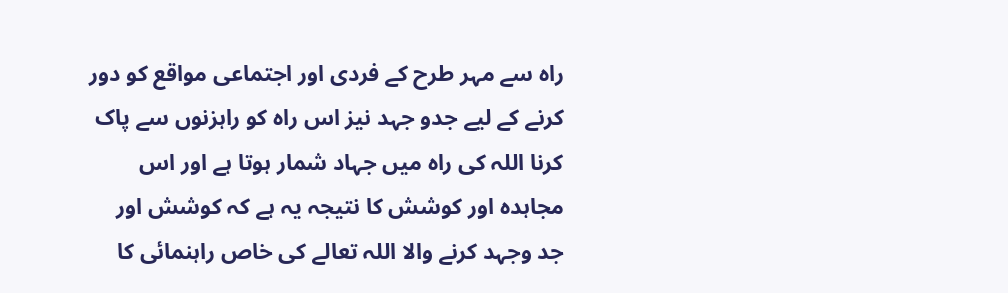راہ سے مہر طرح کے فردی اور اجتماعی مواقع کو دور کرنے کے لیے جدو جہد نیز اس راہ کو راہزنوں سے پاک کرنا اللہ کی راہ میں جہاد شمار ہوتا ہے اور اس مجاہدہ اور کوشش کا نتیجہ یہ ہے کہ کوشش اور جد وجہد کرنے والا اللہ تعالے کی خاص راہنمائی کا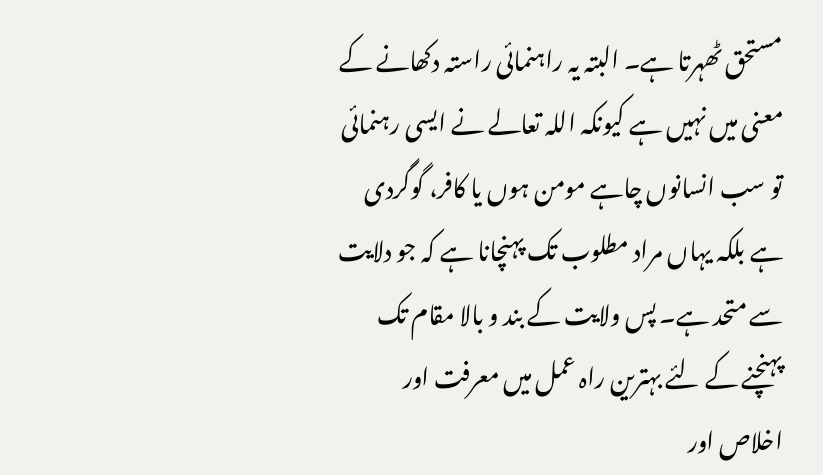مستحق ٹھہرتا ہے۔ البتہ یہ راہنمائی راستہ دکھانے کے معنی میں نہیں ہے کیونکہ اللہ تعالے نے ایسی رہنمائی تو سب انسانوں چاہے مومن ہوں یا کافر، گوگردی ہے بلکہ یہاں مراد مطلوب تک پہنچانا ہے کہ جو دلایت سے متحد ہے۔ پس ولایت کے بند و بالا مقام تک پہنچنے کے لئے بہترین راہ عمل میں معرفت اور اخلاص اور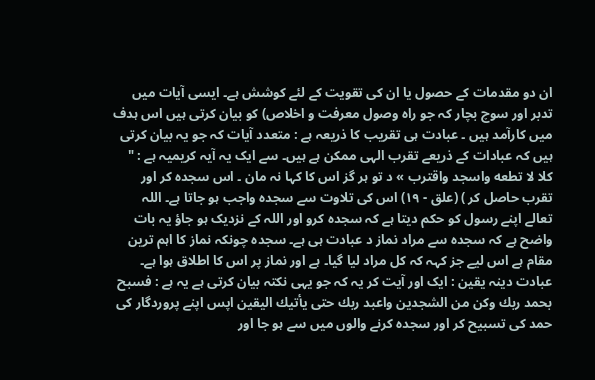ان دو مقدمات کے حصول یا ان کی تقویت کے لئے کوشش ہے۔ ایسی آیات میں تدبر اور سوچ بچار کہ جو راہ وصول معرفت و اخلاص) کو بیان کرتی ہیں اس ہدف میں کارآمد ہیں ۔ عبادت ہی تقریب کا ذریعہ ہے : متعدد آیات کہ جو یہ بیان کرتی ہیں کہ عبادات کے ذریعے تقرب الہی ممکن ہے ہیں۔ سے ایک یہ آیہ کریمیہ ہے : " كلا لا تطعه واسجد واقترب » د تو ہر گز اس کا کہا نہ مان ۔ اس سجدہ کر اور تقرب حاصل کر ) (علق - ۱۹) اس کی تلاوت سے سجدہ واجب ہو جاتا ہے۔ اللہ تعالے اپنے رسول کو حکم دیتا ہے کہ سجدہ کرو اور اللہ کے نزدیک ہو جاؤ یہ بات واضح ہے کہ سجدہ سے مراد نماز د عبادت ہی ہے۔ سجدہ چونکہ نماز کا اہم ترین مقام ہے اس لیے جز کہہ کہ کل مراد لیا گیا۔ ہے اور نماز پر اس کا اطلاق ہوا ہے۔ عبادت دینہ یقین : ایک اور آیت کر یہ کہ جو یہی نکتہ بیان کرتی ہے یہ ہے : فسبح بحمد ربك وكن من الشجدين واعبد ربك حتى يأتيك اليقين اپس اپنے پروردگار کی حمد کی تسبیح کر اور سجدہ کرنے والوں میں سے ہو جا اور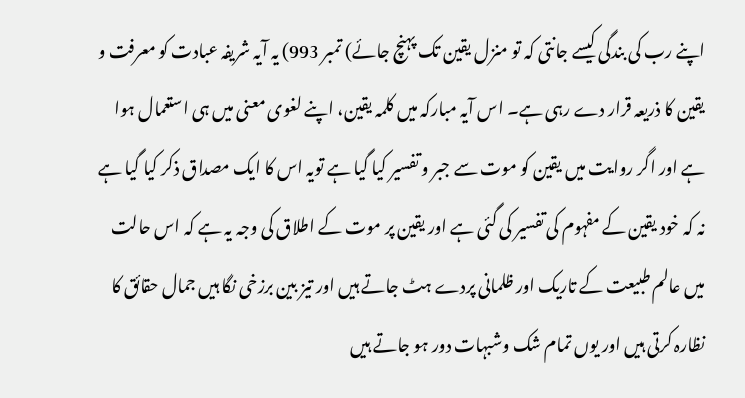اپنے رب کی بندگی کیسے جانتی کہ تو منزل یقین تک پہنچ جائے) تمبر 993) یہ آیہ شریفہ عبادت کو معرفت و یقین کا ذریعہ قرار دے رہی ہے۔ اس آیہ مبارکہ میں کلمہ یقین، اپنے لغوی معنی میں ہی استعمال ہوا ہے اور اگر روایت میں یقین کو موت سے جبر و تفسیر کیا گیا ہے تویہ اس کا ایک مصداق ذکر کیا گیا ہے نہ کہ خود یقین کے مفہوم کی تفسیر کی گئی ہے اور یقین پر موت کے اطلاق کی وجہ یہ ہے کہ اس حالت میں عالم طبیعت کے تاریک اور ظلمانی پردے ہٹ جاتے ہیں اور تیز بین برزخی نگا ہیں جمال حقائق کا نظارہ کرتی ہیں اور یوں تمام شک وشبہات دور ہو جاتے ہیں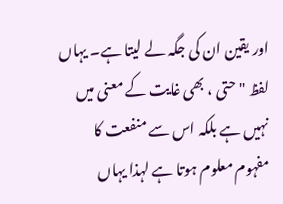اور یقین ان کی جگہ لے لیتا ہے۔ یہاں لفظ " حتی ، بھی غایت کے معنی میں نہیں ہے بلکہ اس سے منفعت کا مفہوم معلوم ہوتا ہے لہذا یہاں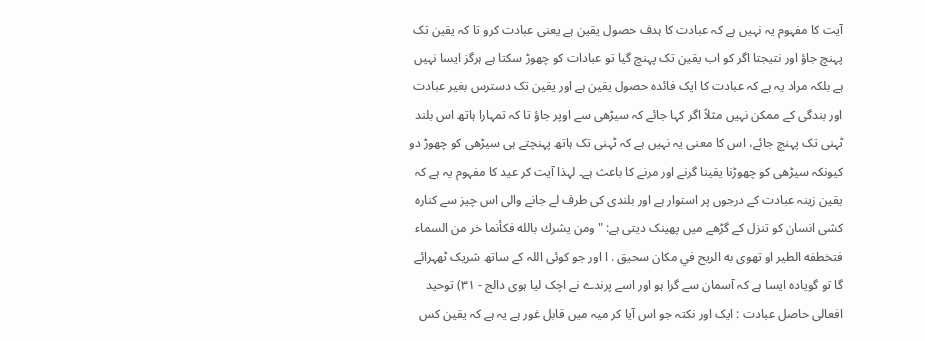آیت کا مفہوم یہ نہیں ہے کہ عبادت کا ہدف حصول یقین ہے یعنی عبادت کرو تا کہ یقین تک پہنچ جاؤ اور نتیجتا اگر کو اب یقین تک پہنچ گیا تو عبادات کو چھوڑ سکتا ہے ہرگز ایسا نہیں ہے بلکہ مراد یہ ہے کہ عبادت کا ایک فائدہ حصول یقین ہے اور یقین تک دسترس بغیر عبادت اور بندگی کے ممکن نہیں مثلاً اگر کہا جائے کہ سیڑھی سے اوپر جاؤ تا کہ تمہارا ہاتھ اس بلند ٹہنی تک پہنچ جائے، اس کا معنی یہ نہیں ہے کہ ٹہنی تک ہاتھ پہنچتے ہی سیڑھی کو چھوڑ دو کیونکہ سیڑھی کو چھوڑنا یقینا گرنے اور مرنے کا باعث ہے۔ لہذا آیت کر عید کا مفہوم یہ ہے کہ یقین زینہ عبادت کے درجوں پر استوار ہے اور بلندی کی طرف لے جانے والی اس چیز سے کنارہ کشی انسان کو تنزل کے گڑھے میں پھینک دیتی ہے: " ومن يشرك بالله فكأنما خر من السماء فتخطفه الطير او تهوى به الريح في مكان سحيق . ا اور جو کوئی اللہ کے ساتھ شریک ٹھہرائے گا تو گویادہ ایسا ہے کہ آسمان سے گرا ہو اور اسے پرندے نے اچک لیا ہوی دالج - ۳۱) توحید افعالی حاصل عبادت : ایک اور نکتہ جو اس آیا کر میہ میں قابل غور ہے یہ ہے کہ یقین کس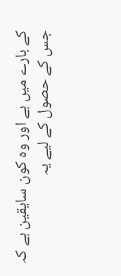کے بارے میں ہے اور وہ کون سایقین ہے کہ جس کے حصول کے لیے یہ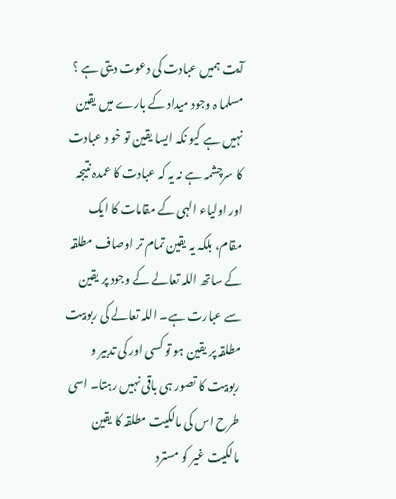آیت ہمیں عبادت کی دعوت دیتی ہے ؟ مسلما ہ وجود میداد کے بارے میں یقین نہیں ہے کیو نکہ ایسا یقین تو خو د عبادت کا سرچشمہ ہے نہ یہ کہ عبادت کا عمدہ نتیجہ اور اولیاء الہی کے مقامات کا ایک مقام، بلکہ یہ یقین تمام تر اوصاف مطلقہ کے ساتھ اللہ تعالے کے وجود پر یقین سے عبارت ہے۔ اللہ تعالے کی ربوبیت مطلقہ پر یقین ہو تو کسی اور کی تدبیر و ربوبیت کا تصور ہی باقی نہیں رہتا۔ اسی طرح اس کی مالکیت مطلقہ کا یقین مالکیت غیر کو مسترد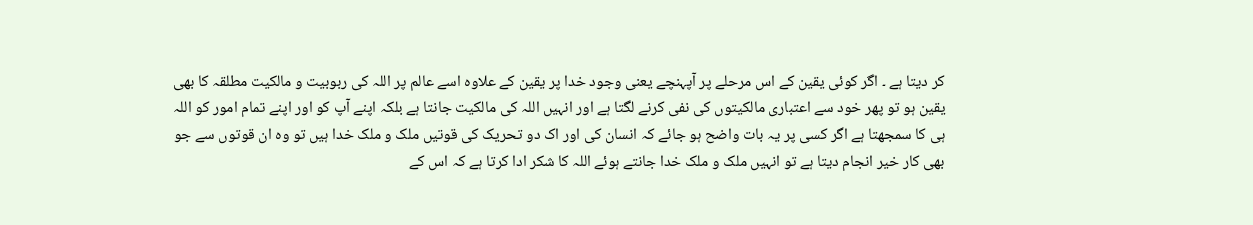کر دیتا ہے ۔ اگر کوئی یقین کے اس مرحلے پر آپہنچے یعنی وجود خدا پر یقین کے علاوہ اسے عالم پر اللہ کی ربوبیت و مالکیت مطلقہ کا بھی یقین ہو تو پھر خود سے اعتباری مالکیتوں کی نفی کرنے لگتا ہے اور انہیں اللہ کی مالکیت جانتا ہے بلکہ اپنے آپ کو اور اپنے تمام امور کو اللہ ہی کا سمجھتا ہے اگر کسی پر یہ بات واضح ہو جائے کہ انسان کی اور اک دو تحریک کی قوتیں ملک و ملک خدا ہیں تو وہ ان قوتوں سے جو بھی کار خیر انجام دیتا ہے تو انہیں ملک و ملک خدا جانتے ہوئے اللہ کا شکر ادا کرتا ہے کہ اس کے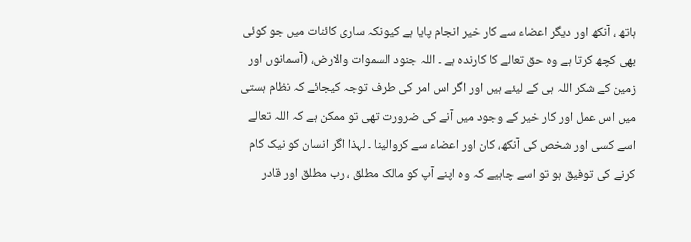ہاتھ ، آنکھ اور دیگر اعضاء سے کار خیر انجام پایا ہے کیونکہ ساری کائنات میں جو کوئی بھی کچھ کرتا ہے وہ حق تعالے کا کارندہ ہے ۔ اللہ جنود السموات والارض، (آسمانوں اور زمین کے شکر اللہ ہی کے لیئے ہیں اور اگر اس امر کی طرف توجہ کیجائے کہ نظام ہستی میں اس عمل اور کار خیر کے وجود میں آنے کی ضرورت تھی تو ممکن ہے کہ اللہ تعالے اسے کسی اور شخص کی آنکھ، کان اور اعضاء سے کروالینا ۔ لہذا اگر انسان کو نیک کام کرنے کی توفیق ہو تو اسے چاہیے کہ وہ اپنے آپ کو مالک مطلق ، رب مطلق اور قادر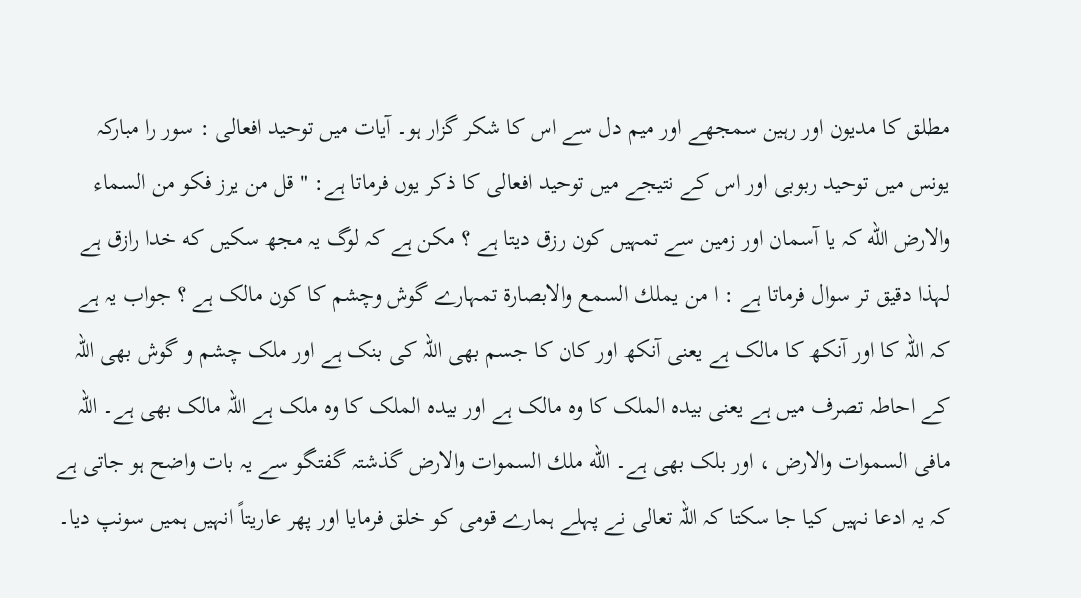مطلق کا مدیون اور رہین سمجھے اور میم دل سے اس کا شکر گزار ہو۔ آیات میں توحید افعالی : سور را مبارکہ یونس میں توحید ربوبی اور اس کے نتیجے میں توحید افعالی کا ذکر یوں فرماتا ہے: " قل من يرز فكو من السماء والارض الله کہ یا آسمان اور زمین سے تمہیں کون رزق دیتا ہے ؟ مکن ہے کہ لوگ یہ مجھ سکیں که خدا رازق ہے لہذا دقیق تر سوال فرماتا ہے : ا من يملك السمع والابصارة تمہارے گوش وچشم کا کون مالک ہے ؟ جواب یہ ہے کہ اللہ کا اور آنکھ کا مالک ہے یعنی آنکھ اور کان کا جسم بھی اللہ کی بنک ہے اور ملک چشم و گوش بھی اللہ کے احاطہ تصرف میں ہے یعنی بیدہ الملک کا وہ مالک ہے اور بیدہ الملک کا وہ ملک ہے اللہ مالک بھی ہے۔ اللہ مافی السموات والارض ، اور بلک بھی ہے۔ الله ملك السموات والارض گذشتہ گفتگو سے یہ بات واضح ہو جاتی ہے کہ یہ ادعا نہیں کیا جا سکتا کہ اللہ تعالی نے پہلے ہمارے قومی کو خلق فرمایا اور پھر عاریتاً انہیں ہمیں سونپ دیا۔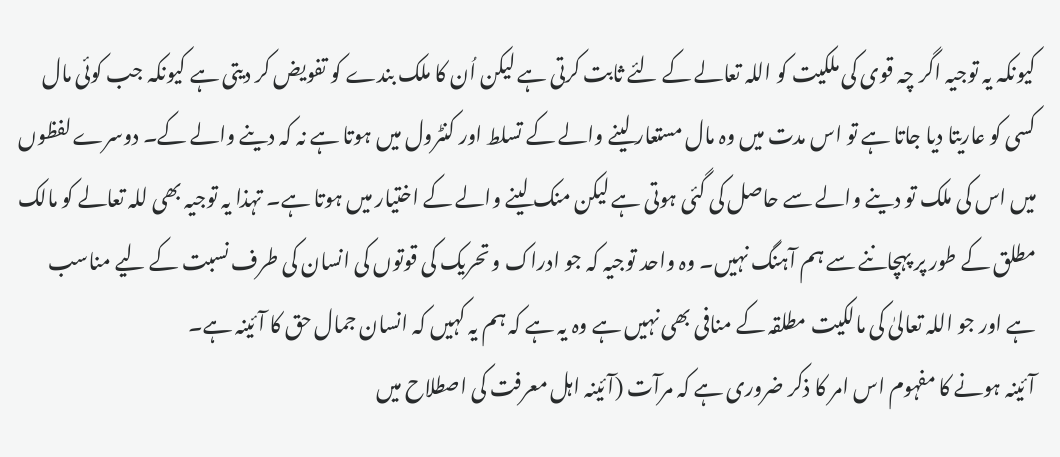کیونکہ یہ توجیہ اگر چہ قوی کی ملکیت کو اللہ تعالے کے لئے ثابت کرتی ہے لیکن اُن کا ملک بندے کو تفویض کر دیتی ہے کیونکہ جب کوئی مال کسی کو عاریتا دیا جاتا ہے تو اس مدت میں وہ مال مستعار لینے والے کے تسلط اور کنٹرول میں ہوتا ہے نہ کہ دینے والے کے۔ دوسرے لفظوں میں اس کی ملک تو دینے والے سے حاصل کی گئی ہوتی ہے لیکن منک لینے والے کے اختیار میں ہوتا ہے۔ تہذا یہ توجیہ بھی للہ تعالے کو مالک مطلق کے طور پر پہچاننے سے ہم آہنگ نہیں۔ وہ واحد توجیہ کہ جو ادراک و تحریک کی قوتوں کی انسان کی طرف نسبت کے لیے مناسب ہے اور جو اللہ تعالیٰ کی مالکیت مطلقہ کے منافی بھی نہیں ہے وہ یہ ہے کہ ہم یہ کہیں کہ انسان جمال حق کا آئینہ ہے۔
آئینہ ہونے کا مفہوم اس امر کا ذکر ضروری ہے کہ مرآت (آئینہ اہل معرفت کی اصطلاح میں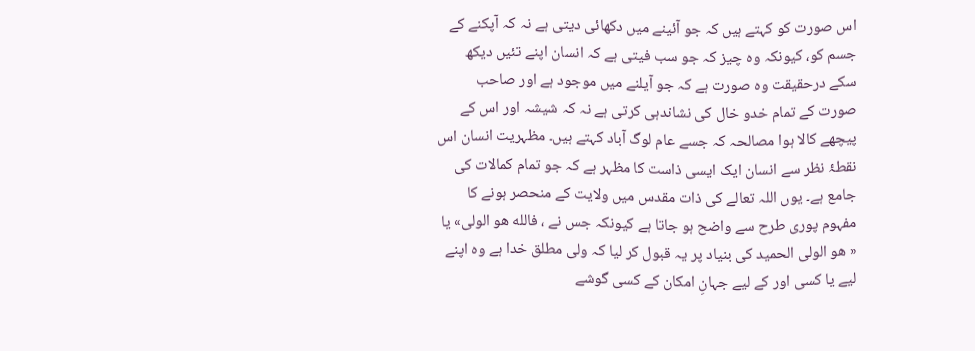اس صورت کو کہتے ہیں کہ جو آئینے میں دکھائی دیتی ہے نہ کہ آپکنے کے جسم کو، کیونکہ وہ چیز کہ جو سب فیتی ہے کہ انسان اپنے تئیں دیکھ سکے درحقیقت وہ صورت ہے کہ جو آیلنے میں موجود ہے اور صاحب صورت کے تمام خدو خال کی نشاندہی کرتی ہے نہ کہ شیشہ اور اس کے پیچھے کالا ہوا مصالحہ کہ جسے عام لوگ آباد کہتے ہیں۔ مظہریت انسان اس نقطۂ نظر سے انسان ایک ایسی ذاست کا مظہر ہے کہ جو تمام کمالات کی جامع ہے۔ یوں اللہ تعالے کی ذات مقدس میں ولایت کے منحصر ہونے کا مفہوم پوری طرح سے واضح ہو جاتا ہے کیونکہ جس نے ، فالله هو الولی» یا « هو الولی الحمید کی بنیاد پر یہ قبول کر لیا کہ ولی مطلق خدا ہے وہ اپنے لیے یا کسی اور کے لیے جہانِ امکان کے کسی گوشے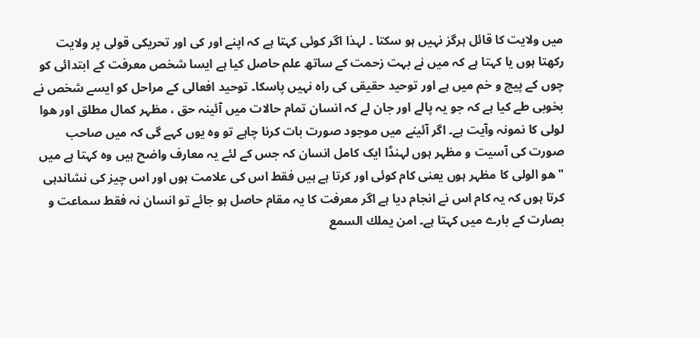میں ولایت کا قائل ہرگز نہیں ہو سکتا ۔ لہذا اگر کوئی کہتا ہے کہ اپنے اور کی اور تحریکی قولی پر ولایت رکھتا ہوں یا کہتا ہے کہ میں نے بہت زحمت کے ساتھ علم حاصل کیا ہے ایسا شخص معرفت کے ابتدائی کو چوں کے پیچ و خم میں ہے اور توحید حقیقی کی راہ نہیں پاسکا۔ توحید افعالی کے مراحل کو ایسے شخص نے بخوبی طے کیا ہے کہ جو یہ پالے اور جان لے کہ انسان تمام حالات میں آئینہ حق ، مظہر کمال مطلق اور ھوا لولی کا نمونہ وآیت ہے۔ اگر آئینے میں موجود صورت بات کرنا چاہے تو وہ یوں کہے گی کہ میں صاحب صورت کی آسیت و مظہر ہوں لہنڈا ایک کامل انسان کہ جس کے لئے یہ معارف واضح ہیں وہ کہتا ہے میں " هو الولی کا مظہر ہوں یعنی کام کوئی اور کرتا ہے ہیں فقط اس کی علامت ہوں اور اس چیز کی نشاندہی کرتا ہوں کہ یہ کام اس نے انجام دیا ہے اگر معرفت کا یہ مقام حاصل ہو جائے تو انسان نہ فقط سماعت و بصارت کے بارے میں کہتا ہے۔ امن يملك السمع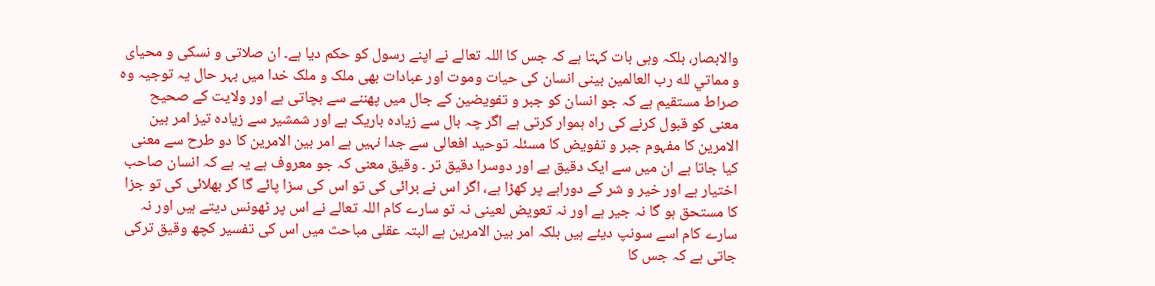والابصار، بلکہ وہی بات کہتا ہے کہ جس کا اللہ تعالے نے اپنے رسول کو حکم دیا ہے۔ ان صلاتی و نسکی و محیای و مماتي لله رب العالمین بینی انسان کی حیات وموت اور عبادات بھی ملک و ملک خدا میں بہر حال یہ توجیہ وہ صراط مستقیم ہے کہ جو انسان کو جبر و تفویضین کے جال میں پھننے سے بچاتی ہے اور ولایت کے صحیح معنی کو قبول کرنے کی راہ ہموار کرتی ہے اگر چہ بال سے زیادہ باریک ہے اور شمشیر سے زیادہ تیز امر بین الامرین کا مفہوم جبر و تفویض کا مسئلہ توحید افعالی سے جدا نہیں ہے امر بین الامرین کا دو طرح سے معنی کیا جاتا ہے ان میں سے ایک دقیق ہے اور دوسرا دقیق تر ۔ وقیق معنی کہ جو معروف ہے یہ ہے کہ انسان صاحب اختیار ہے اور خیر و شر کے دوراہے پر کھڑا ہے، اگر اس نے برائی کی تو اس کی سزا پائے گا گر بھلائی کی تو جزا کا مستحق ہو گا نہ جیر ہے اور نہ تعویض لعینی نہ تو سارے کام اللہ تعالے نے اس پر ٹھونس دیتے ہیں اور نہ سارے کام اسے سونپ دیئے ہیں بلکہ امر بین الامرین ہے البتہ عقلی مباحث میں اس کی تفسیر کچھ وقیق ترکی جاتی ہے کہ جس کا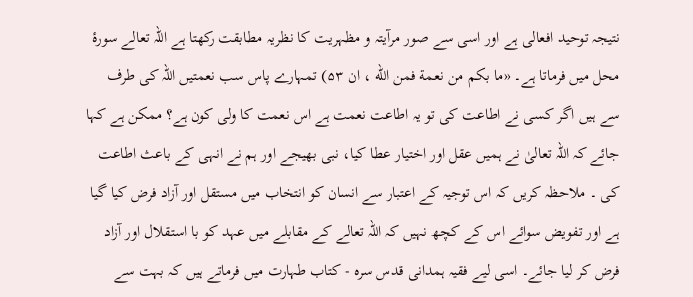نتیجہ توحید افعالی ہے اور اسی سے صور مرآیتہ و مظہریت کا نظریہ مطابقت رکھتا ہے اللہ تعالے سورۂ محل میں فرماتا ہے۔ «ما بكم من نعمة فمن الله ، ان ۵۳) تمہارے پاس سب نعمتیں اللہ کی طرف سے ہیں اگر کسی نے اطاعت کی تو یہ اطاعت نعمت ہے اس نعمت کا ولی کون ہے؟ ممکن ہے کہا جائے کہ اللہ تعالیٰ نے ہمیں عقل اور اختیار عطا کیا، نبی بھیجے اور ہم نے انہی کے باعث اطاعت کی ۔ ملاحظہ کریں کہ اس توجیہ کے اعتبار سے انسان کو انتخاب میں مستقل اور آزاد فرض کیا گیا ہے اور تفویض سوائے اس کے کچھ نہیں کہ اللہ تعالے کے مقابلے میں عہد کو با استقلال اور آزاد فرض کر لیا جائے۔ اسی لیے فقیہ ہمدانی قدس سرہ - کتاب طہارت میں فرماتے ہیں کہ بہت سے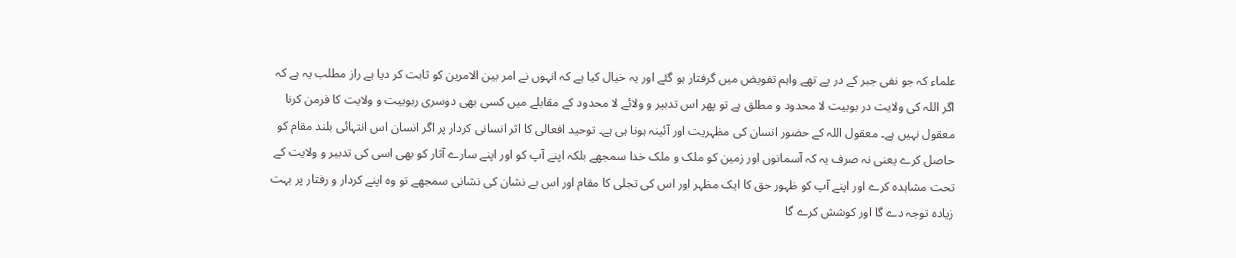علماء کہ جو نفی جبر کے در پے تھے واہم تفویض میں گرفتار ہو گئے اور یہ خیال کیا ہے کہ انہوں نے امر بین الامرین کو ثابت کر دیا ہے راز مطلب یہ ہے کہ اگر اللہ کی ولایت در بوبیت لا محدود و مطلق ہے تو پھر اس تدبیر و ولائے لا محدود کے مقابلے میں کسی بھی دوسری ربوبیت و ولایت کا فرمن کرنا معقول نہیں ہے۔ معقول اللہ کے حضور انسان کی مظہریت اور آئینہ ہونا ہی ہے۔ توحید افعالی کا اثر انسانی کردار پر اگر انسان اس انتہائی بلند مقام کو حاصل کرے یعنی نہ صرف یہ کہ آسمانوں اور زمین کو ملک و ملک خدا سمجھے بلکہ اپنے آپ کو اور اپنے سارے آثار کو بھی اسی کی تدبیر و ولایت کے تحت مشاہدہ کرے اور اپنے آپ کو ظہور حق کا ایک مظہر اور اس کی تجلی کا مقام اور اس بے نشان کی نشانی سمجھے تو وہ اپنے کردار و رفتار پر بہت زیادہ توجہ دے گا اور کوشش کرے گا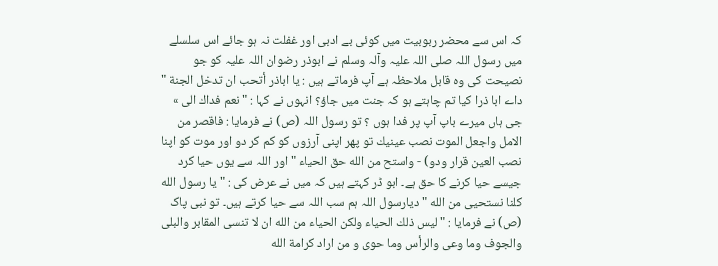کہ اس سے محضر ربوبیت میں کوئی بے ادبی اور غفلت نہ ہو جائے اس سلسلے میں رسول اللہ صلی اللہ علیہ وآلہ وسلم نے ابوذر رضوان اللہ علیہ کو جو نصیحت کی وہ قابل ملاحظہ ہے آپ فرماتے ہیں : يا اباذر أتحب ان تدخل الجنة " داے ابا ذرا کیا تم چاہتے ہو کہ جنت میں جاؤ؟ انہوں نے کہا : " نعم فداك الى » جی ہاں میرے باپ آپ پر فدا ہوں ؟ تو رسول اللہ (ص) نے فرمایا : فاقصر من الامل واجعل الموت نصب عينيك تو پھر اپنی آرزوں کو کم کر دو اور موت کو اپنا نصب العین قرار ودو) - واستح من الله حق الحياء " اور اللہ سے یوں حیا کرد جیسے حیا کرنے کا حق ہے۔ ابو ڈر کہتے ہیں کہ میں نے عرض کی : " يا رسول الله كلنا نستحيى من الله " دیارسول اللہ ہم سب اللہ سے حیا کرتے ہیں۔ تو نبی پاک (ص) نے فرمایا : " ليس ذلك الحياء ولكن الحياء من الله ان لا تنسى المقابر والبلى والجوف وما وعى والرأس وما حوى و من اراد كرامة الله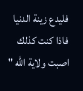فليدع زينة الدنيا فاذا كنت كذلك اصبت ولاية الله "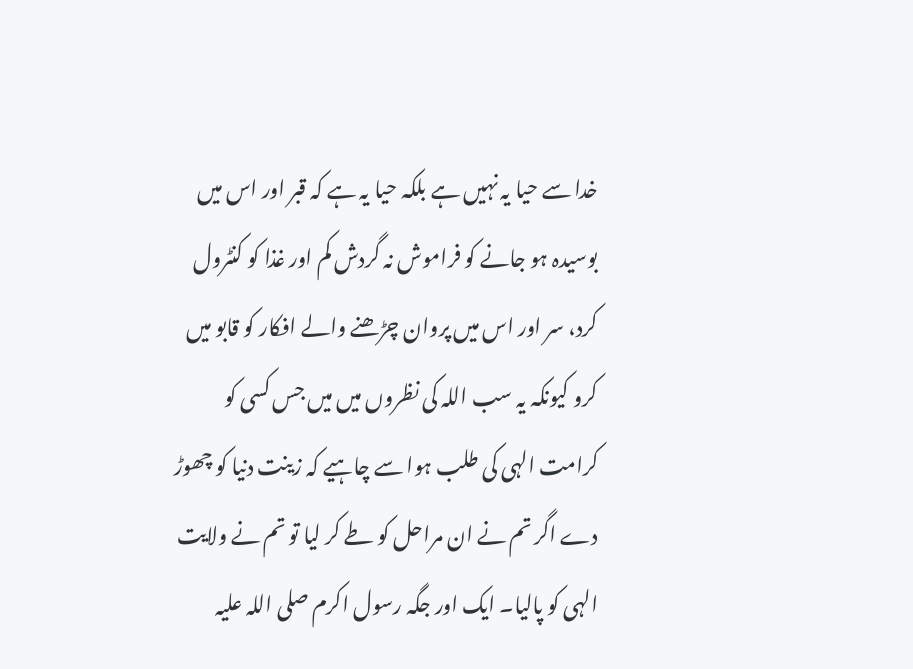خدا سے حیا یہ نہیں ہے بلکہ حیا یہ ہے کہ قبر اور اس میں بوسیدہ ہو جانے کو فراموش نہ گردش کم اور غذا کو کنٹرول کرد، سر اور اس میں پروان چڑھنے والے افکار کو قابو میں کرو کیونکہ یہ سب اللہ کی نظروں میں میں جس کسی کو کرامت الہی کی طلب ہوا سے چاہیے کہ زینت دنیا کو چھوڑ دے اگر تم نے ان مراحل کو طے کر لیا تو تم نے ولایت الہی کو پالیا۔ ایک اور جگہ رسول اکرم صلی اللہ علیہ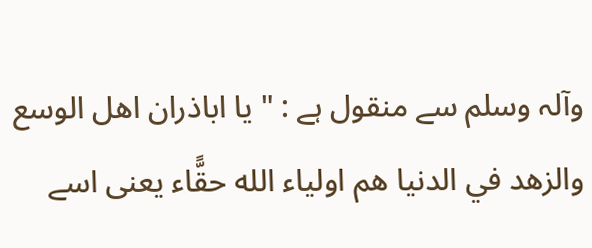وآلہ وسلم سے منقول ہے : " يا اباذران اهل الوسع والزهد في الدنيا هم اولياء الله حقًّاء یعنی اسے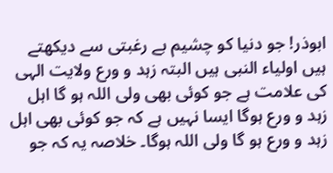ابوذر! جو دنیا کو چشیم بے رغبتی سے دیکھتے ہیں اولیاء النبی ہیں البتہ زہد و ورع ولایت الہی کی علامت ہے جو کوئی بھی ولی اللہ ہو گا اہل زہد و ورع ہوگا ایسا نہیں ہے کہ جو کوئی بھی اہل زہد و ورع ہو گا ولی اللہ ہوگا۔ خلاصہ یہ کہ جو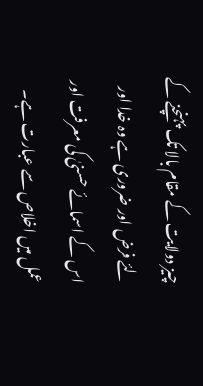چیز دولایت کے مقام بالا تک پہنچنے کے لئے فرض اور ضروری ہے وہ خدا اور اس کے اسمائے حسنیٰ کی معرفت اور عمل میں اخلاص سے عبارت ہے۔